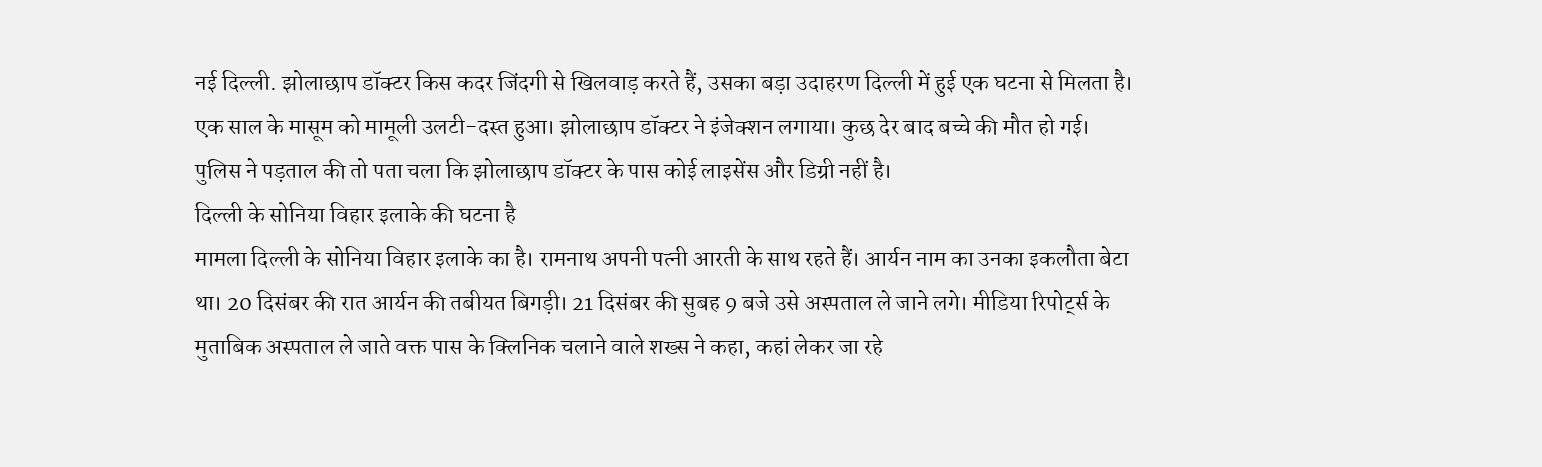नई दिल्ली. झोलाछाप डॉक्टर किस कदर जिंदगी से खिलवाड़ करते हैं, उसका बड़ा उदाहरण दिल्ली में हुई एक घटना से मिलता है। एक साल के मासूम को मामूली उलटी-दस्त हुआ। झोलाछाप डॉक्टर ने इंजेक्शन लगाया। कुछ देर बाद बच्चे की मौत हो गई। पुलिस ने पड़ताल की तो पता चला कि झोलाछाप डॉक्टर के पास कोई लाइसेंस और डिग्री नहीं है।
दिल्ली के सोनिया विहार इलाके की घटना है
मामला दिल्ली के सोनिया विहार इलाके का है। रामनाथ अपनी पत्नी आरती के साथ रहते हैं। आर्यन नाम का उनका इकलौता बेटा था। 20 दिसंबर की रात आर्यन की तबीयत बिगड़ी। 21 दिसंबर की सुबह 9 बजे उसे अस्पताल ले जाने लगे। मीडिया रिपोर्ट्स के मुताबिक अस्पताल ले जाते वक्त पास के क्लिनिक चलाने वाले शख्स ने कहा, कहां लेकर जा रहे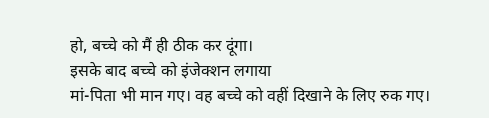हो, बच्चे को मैं ही ठीक कर दूंगा।
इसके बाद बच्चे को इंजेक्शन लगाया
मां-पिता भी मान गए। वह बच्चे को वहीं दिखाने के लिए रुक गए।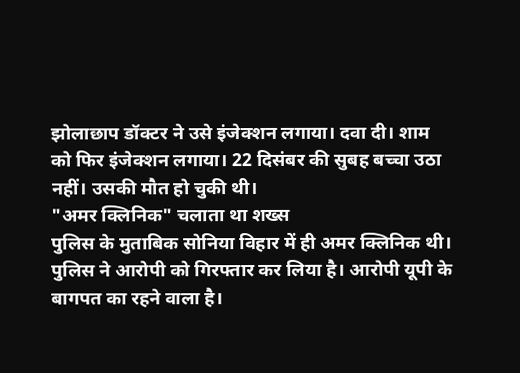झोलाछाप डॉक्टर ने उसे इंजेक्शन लगाया। दवा दी। शाम को फिर इंजेक्शन लगाया। 22 दिसंबर की सुबह बच्चा उठा नहीं। उसकी मौत हो चुकी थी।
"अमर क्लिनिक" चलाता था शख्स
पुलिस के मुताबिक सोनिया विहार में ही अमर क्लिनिक थी। पुलिस ने आरोपी को गिरफ्तार कर लिया है। आरोपी यूपी के बागपत का रहने वाला है।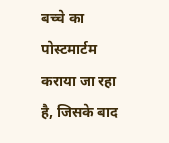बच्चे का पोस्टमार्टम कराया जा रहा है, जिसके बाद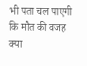भी पता चल पाएगी कि मौत की वजह क्या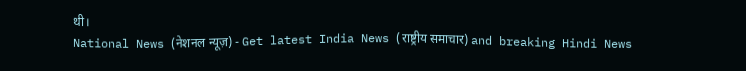थी।
National News (नेशनल न्यूज़) - Get latest India News (राष्ट्रीय समाचार) and breaking Hindi News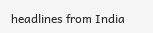headlines from India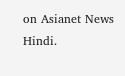on Asianet News Hindi.